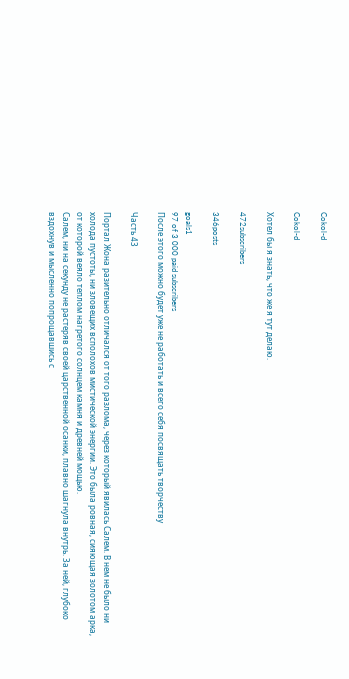Cokol-d

Cokol-d

Хотел бы я знать, что же я тут делаю.

472subscribers

346posts

goals1
97 of 3 000 paid subscribers
После этого можно будет уже не работать и всего себя посвящать творчеству

Часть 43

Портал Жона разительно отличался от того разлома, через который явилась Салем. В нем не было ни холода пустоты, ни зловещих всполохов мистической энергии. Это была ровная, сияющая золотом арка, от которой веяло теплом нагретого солнцем камня и древней мощью.
Салем, ни на секунду не растеряв своей царственной осанки, плавно шагнула внутрь. За ней, глубоко вздохнув и мысленно попрощавшись с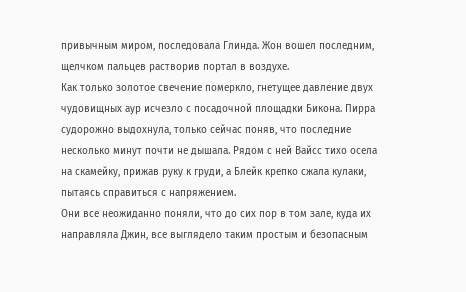привычным миром, последовала Глинда. Жон вошел последним, щелчком пальцев растворив портал в воздухе.
Как только золотое свечение померкло, гнетущее давление двух чудовищных аур исчезло с посадочной площадки Бикона. Пирра судорожно выдохнула, только сейчас поняв, что последние несколько минут почти не дышала. Рядом с ней Вайсс тихо осела на скамейку, прижав руку к груди, а Блейк крепко сжала кулаки, пытаясь справиться с напряжением.
Они все неожиданно поняли, что до сих пор в том зале, куда их направляла Джин, все выглядело таким простым и безопасным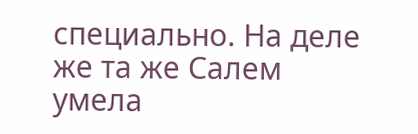специально. На деле же та же Салем умела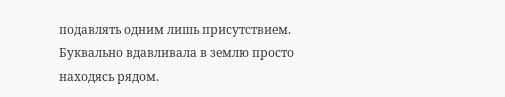подавлять одним лишь присутствием. Буквально вдавливала в землю просто находясь рядом.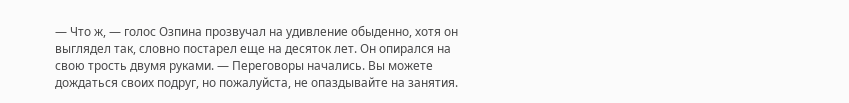— Что ж, — голос Озпина прозвучал на удивление обыденно, хотя он выглядел так, словно постарел еще на десяток лет. Он опирался на свою трость двумя руками. — Переговоры начались. Вы можете дождаться своих подруг, но пожалуйста, не опаздывайте на занятия.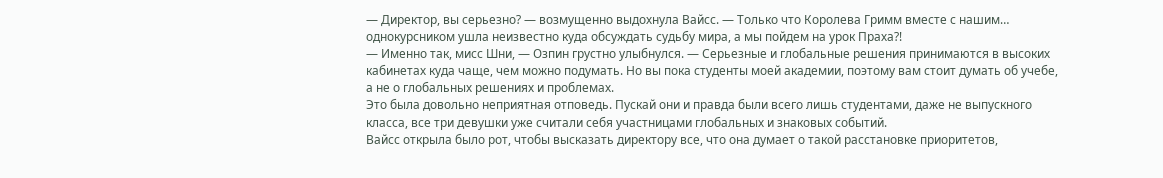— Директор, вы серьезно? — возмущенно выдохнула Вайсс. — Только что Королева Гримм вместе с нашим… однокурсником ушла неизвестно куда обсуждать судьбу мира, а мы пойдем на урок Праха?!
— Именно так, мисс Шни, — Озпин грустно улыбнулся. — Серьезные и глобальные решения принимаются в высоких кабинетах куда чаще, чем можно подумать. Но вы пока студенты моей академии, поэтому вам стоит думать об учебе, а не о глобальных решениях и проблемах.
Это была довольно неприятная отповедь. Пускай они и правда были всего лишь студентами, даже не выпускного класса, все три девушки уже считали себя участницами глобальных и знаковых событий.
Вайсс открыла было рот, чтобы высказать директору все, что она думает о такой расстановке приоритетов,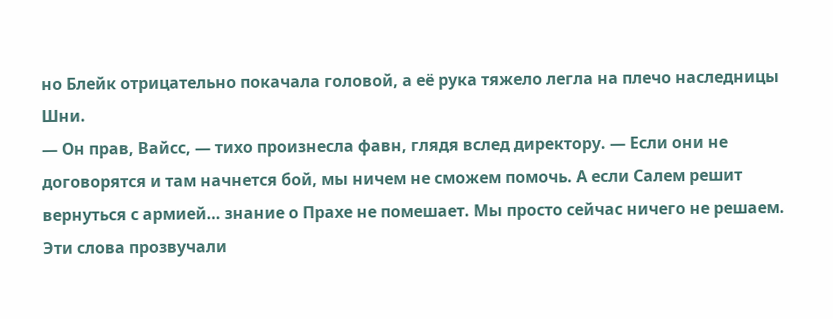но Блейк отрицательно покачала головой, а её рука тяжело легла на плечо наследницы Шни.
— Он прав, Вайсс, — тихо произнесла фавн, глядя вслед директору. — Если они не договорятся и там начнется бой, мы ничем не сможем помочь. А если Салем решит вернуться с армией… знание о Прахе не помешает. Мы просто сейчас ничего не решаем.
Эти слова прозвучали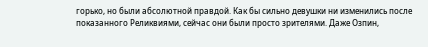горько, но были абсолютной правдой. Как бы сильно девушки ни изменились после показанного Реликвиями, сейчас они были просто зрителями. Даже Озпин,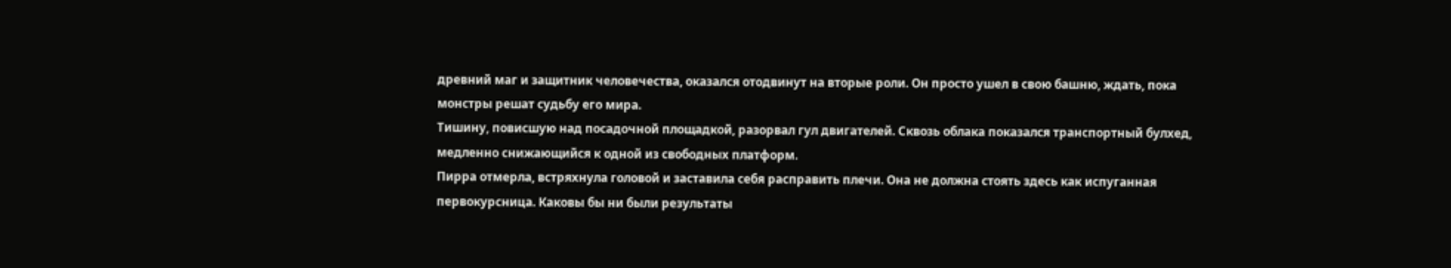древний маг и защитник человечества, оказался отодвинут на вторые роли. Он просто ушел в свою башню, ждать, пока монстры решат судьбу его мира.
Тишину, повисшую над посадочной площадкой, разорвал гул двигателей. Сквозь облака показался транспортный булхед, медленно снижающийся к одной из свободных платформ.
Пирра отмерла, встряхнула головой и заставила себя расправить плечи. Она не должна стоять здесь как испуганная первокурсница. Каковы бы ни были результаты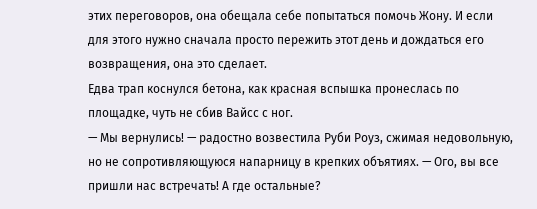этих переговоров, она обещала себе попытаться помочь Жону. И если для этого нужно сначала просто пережить этот день и дождаться его возвращения, она это сделает.
Едва трап коснулся бетона, как красная вспышка пронеслась по площадке, чуть не сбив Вайсс с ног.
— Мы вернулись! — радостно возвестила Руби Роуз, сжимая недовольную, но не сопротивляющуюся напарницу в крепких объятиях. — Ого, вы все пришли нас встречать! А где остальные?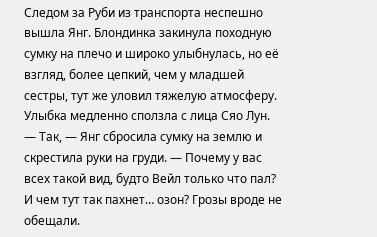Следом за Руби из транспорта неспешно вышла Янг. Блондинка закинула походную сумку на плечо и широко улыбнулась, но её взгляд, более цепкий, чем у младшей сестры, тут же уловил тяжелую атмосферу. Улыбка медленно сползла с лица Сяо Лун.
— Так, — Янг сбросила сумку на землю и скрестила руки на груди. — Почему у вас всех такой вид, будто Вейл только что пал? И чем тут так пахнет… озон? Грозы вроде не обещали.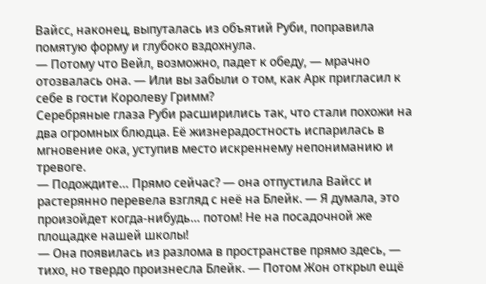Вайсс, наконец, выпуталась из объятий Руби, поправила помятую форму и глубоко вздохнула.
— Потому что Вейл, возможно, падет к обеду, — мрачно отозвалась она. — Или вы забыли о том, как Арк пригласил к себе в гости Королеву Гримм?
Серебряные глаза Руби расширились так, что стали похожи на два огромных блюдца. Её жизнерадостность испарилась в мгновение ока, уступив место искреннему непониманию и тревоге.
— Подождите… Прямо сейчас? — она отпустила Вайсс и растерянно перевела взгляд с неё на Блейк. — Я думала, это произойдет когда-нибудь… потом! Не на посадочной же площадке нашей школы!
— Она появилась из разлома в пространстве прямо здесь, — тихо, но твердо произнесла Блейк. — Потом Жон открыл ещё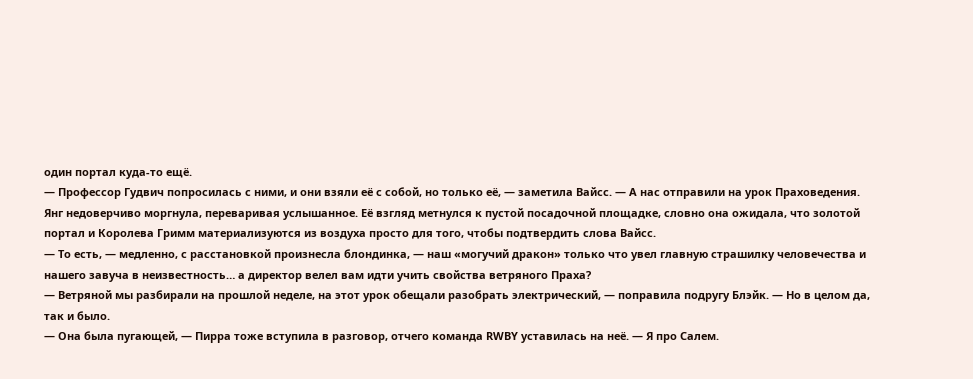один портал куда-то ещё.
— Профессор Гудвич попросилась с ними, и они взяли её с собой, но только её, — заметила Вайсс. — А нас отправили на урок Праховедения.
Янг недоверчиво моргнула, переваривая услышанное. Её взгляд метнулся к пустой посадочной площадке, словно она ожидала, что золотой портал и Королева Гримм материализуются из воздуха просто для того, чтобы подтвердить слова Вайсс.
— То есть, — медленно, с расстановкой произнесла блондинка, — наш «могучий дракон» только что увел главную страшилку человечества и нашего завуча в неизвестность… а директор велел вам идти учить свойства ветряного Праха?
— Ветряной мы разбирали на прошлой неделе, на этот урок обещали разобрать электрический, — поправила подругу Блэйк. — Но в целом да, так и было.
— Она была пугающей, — Пирра тоже вступила в разговор, отчего команда RWBY уставилась на неё. — Я про Салем.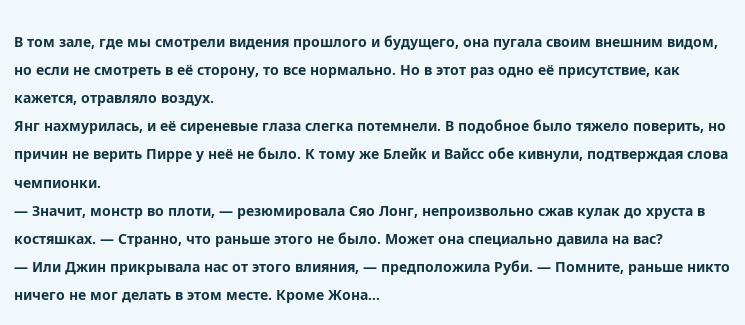В том зале, где мы смотрели видения прошлого и будущего, она пугала своим внешним видом, но если не смотреть в её сторону, то все нормально. Но в этот раз одно её присутствие, как кажется, отравляло воздух.
Янг нахмурилась, и её сиреневые глаза слегка потемнели. В подобное было тяжело поверить, но причин не верить Пирре у неё не было. К тому же Блейк и Вайсс обе кивнули, подтверждая слова чемпионки.
— Значит, монстр во плоти, — резюмировала Сяо Лонг, непроизвольно сжав кулак до хруста в костяшках. — Странно, что раньше этого не было. Может она специально давила на вас?
— Или Джин прикрывала нас от этого влияния, — предположила Руби. — Помните, раньше никто ничего не мог делать в этом месте. Кроме Жона…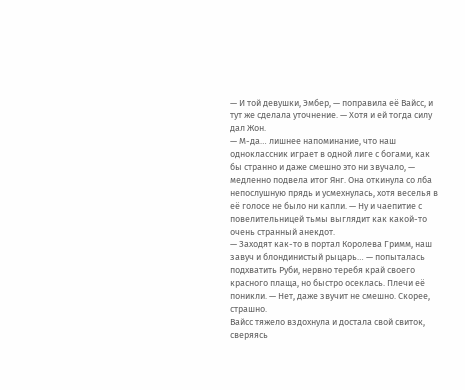— И той девушки, Эмбер, — поправила её Вайсс, и тут же сделала уточнение. — Хотя и ей тогда силу дал Жон.
— М-да… лишнее напоминание, что наш одноклассник играет в одной лиге с богами, как бы странно и даже смешно это ни звучало, — медленно подвела итог Янг. Она откинула со лба непослушную прядь и усмехнулась, хотя веселья в её голосе не было ни капли. — Ну и чаепитие с повелительницей тьмы выглядит как какой-то очень странный анекдот.
— Заходят как-то в портал Королева Гримм, наш завуч и блондинистый рыцарь… — попыталась подхватить Руби, нервно теребя край своего красного плаща, но быстро осеклась. Плечи её поникли. — Нет, даже звучит не смешно. Скорее, страшно.
Вайсс тяжело вздохнула и достала свой свиток, сверяясь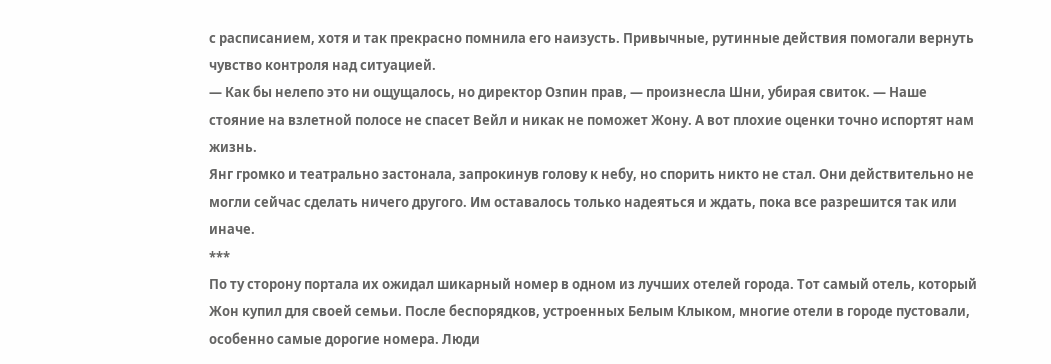с расписанием, хотя и так прекрасно помнила его наизусть. Привычные, рутинные действия помогали вернуть чувство контроля над ситуацией.
— Как бы нелепо это ни ощущалось, но директор Озпин прав, — произнесла Шни, убирая свиток. — Наше стояние на взлетной полосе не спасет Вейл и никак не поможет Жону. А вот плохие оценки точно испортят нам жизнь.
Янг громко и театрально застонала, запрокинув голову к небу, но спорить никто не стал. Они действительно не могли сейчас сделать ничего другого. Им оставалось только надеяться и ждать, пока все разрешится так или иначе.
***
По ту сторону портала их ожидал шикарный номер в одном из лучших отелей города. Тот самый отель, который Жон купил для своей семьи. После беспорядков, устроенных Белым Клыком, многие отели в городе пустовали, особенно самые дорогие номера. Люди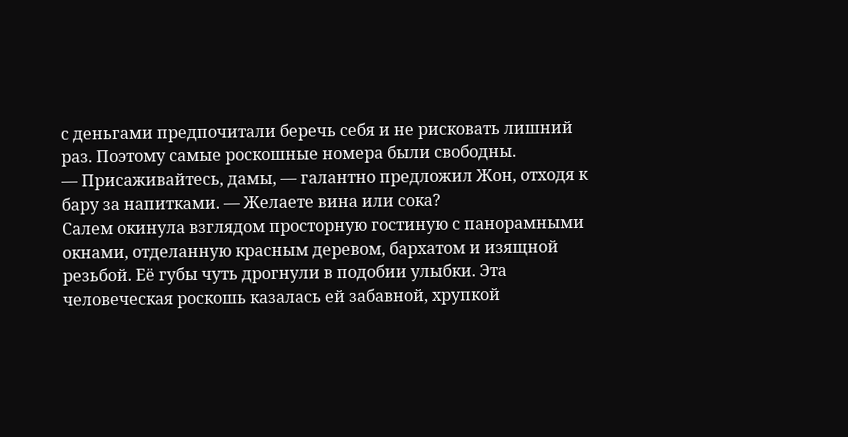с деньгами предпочитали беречь себя и не рисковать лишний раз. Поэтому самые роскошные номера были свободны.
— Присаживайтесь, дамы, — галантно предложил Жон, отходя к бару за напитками. — Желаете вина или сока?
Салем окинула взглядом просторную гостиную с панорамными окнами, отделанную красным деревом, бархатом и изящной резьбой. Её губы чуть дрогнули в подобии улыбки. Эта человеческая роскошь казалась ей забавной, хрупкой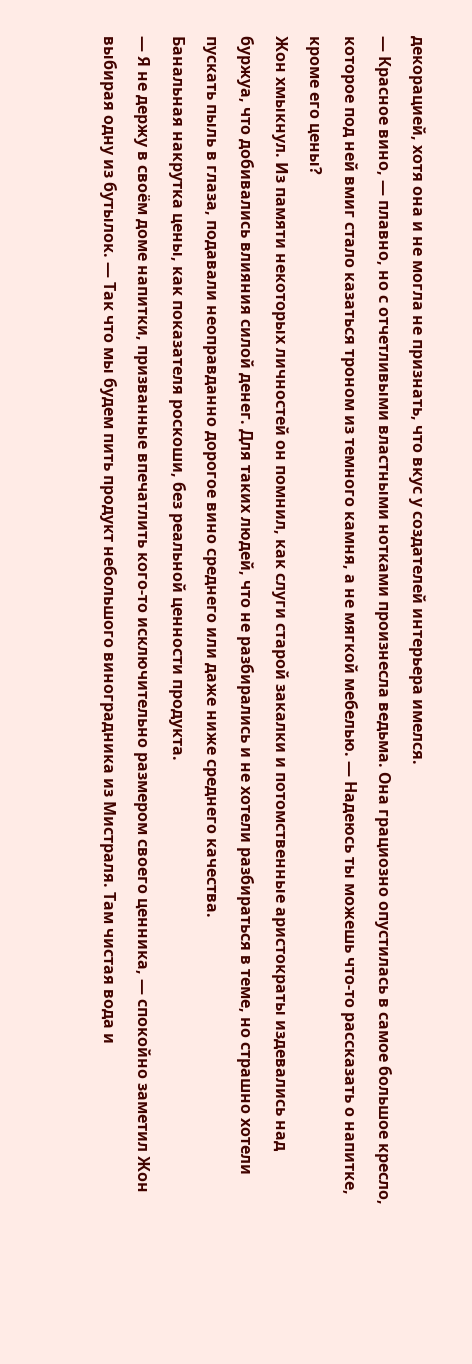декорацией, хотя она и не могла не признать, что вкус у создателей интерьера имелся.
— Красное вино, — плавно, но с отчетливыми властными нотками произнесла ведьма. Она грациозно опустилась в самое большое кресло, которое под ней вмиг стало казаться троном из темного камня, а не мягкой мебелью. — Надеюсь ты можешь что-то рассказать о напитке, кроме его цены?
Жон хмыкнул. Из памяти некоторых личностей он помнил, как слуги старой закалки и потомственные аристократы издевались над буржуа, что добивались влияния силой денег. Для таких людей, что не разбирались и не хотели разбираться в теме, но страшно хотели пускать пыль в глаза, подавали неоправданно дорогое вино среднего или даже ниже среднего качества.
Банальная накрутка цены, как показателя роскоши, без реальной ценности продукта.
— Я не держу в своём доме напитки, призванные впечатлить кого-то исключительно размером своего ценника, — спокойно заметил Жон выбирая одну из бутылок. — Так что мы будем пить продукт небольшого виноградника из Мистраля. Там чистая вода и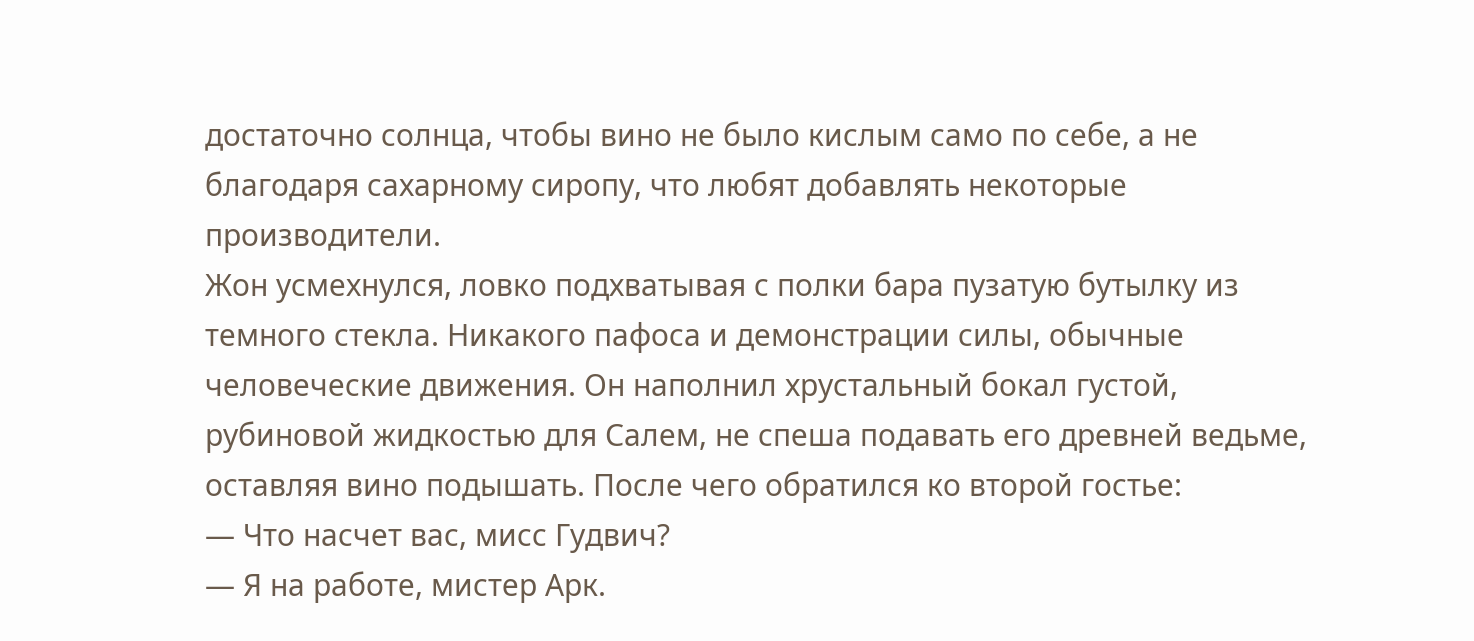достаточно солнца, чтобы вино не было кислым само по себе, а не благодаря сахарному сиропу, что любят добавлять некоторые производители.
Жон усмехнулся, ловко подхватывая с полки бара пузатую бутылку из темного стекла. Никакого пафоса и демонстрации силы, обычные человеческие движения. Он наполнил хрустальный бокал густой, рубиновой жидкостью для Салем, не спеша подавать его древней ведьме, оставляя вино подышать. После чего обратился ко второй гостье:
— Что насчет вас, мисс Гудвич?
— Я на работе, мистер Арк.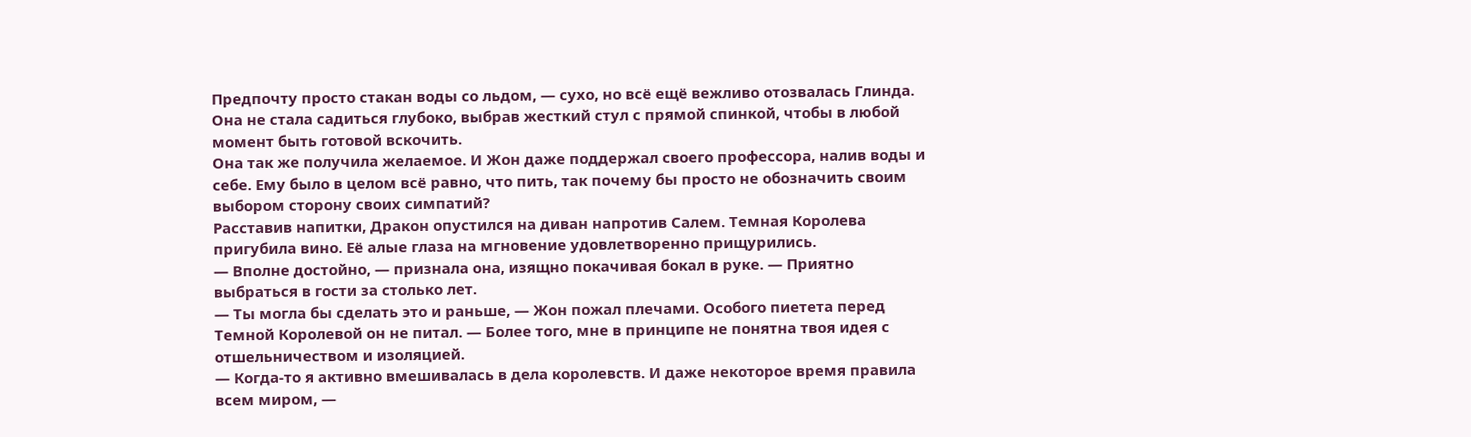Предпочту просто стакан воды со льдом, — сухо, но всё ещё вежливо отозвалась Глинда. Она не стала садиться глубоко, выбрав жесткий стул с прямой спинкой, чтобы в любой момент быть готовой вскочить.
Она так же получила желаемое. И Жон даже поддержал своего профессора, налив воды и себе. Ему было в целом всё равно, что пить, так почему бы просто не обозначить своим выбором сторону своих симпатий?
Расставив напитки, Дракон опустился на диван напротив Салем. Темная Королева пригубила вино. Её алые глаза на мгновение удовлетворенно прищурились.
— Вполне достойно, — признала она, изящно покачивая бокал в руке. — Приятно выбраться в гости за столько лет.
— Ты могла бы сделать это и раньше, — Жон пожал плечами. Особого пиетета перед Темной Королевой он не питал. — Более того, мне в принципе не понятна твоя идея с отшельничеством и изоляцией.
— Когда-то я активно вмешивалась в дела королевств. И даже некоторое время правила всем миром, —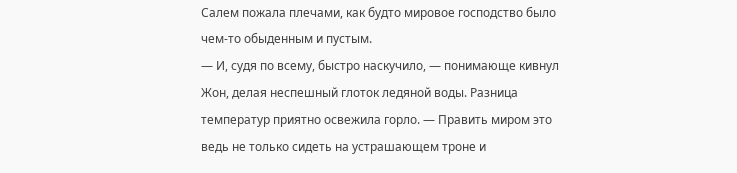Салем пожала плечами, как будто мировое господство было чем-то обыденным и пустым.
— И, судя по всему, быстро наскучило, — понимающе кивнул Жон, делая неспешный глоток ледяной воды. Разница температур приятно освежила горло. — Править миром это ведь не только сидеть на устрашающем троне и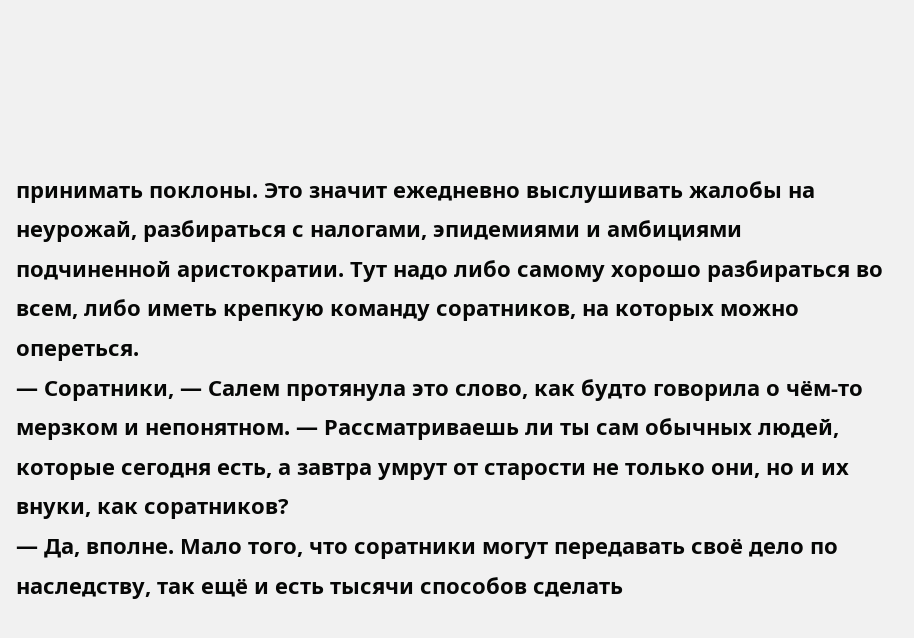принимать поклоны. Это значит ежедневно выслушивать жалобы на неурожай, разбираться с налогами, эпидемиями и амбициями подчиненной аристократии. Тут надо либо самому хорошо разбираться во всем, либо иметь крепкую команду соратников, на которых можно опереться.
— Соратники, — Салем протянула это слово, как будто говорила о чём-то мерзком и непонятном. — Рассматриваешь ли ты сам обычных людей, которые сегодня есть, а завтра умрут от старости не только они, но и их внуки, как соратников?
— Да, вполне. Мало того, что соратники могут передавать своё дело по наследству, так ещё и есть тысячи способов сделать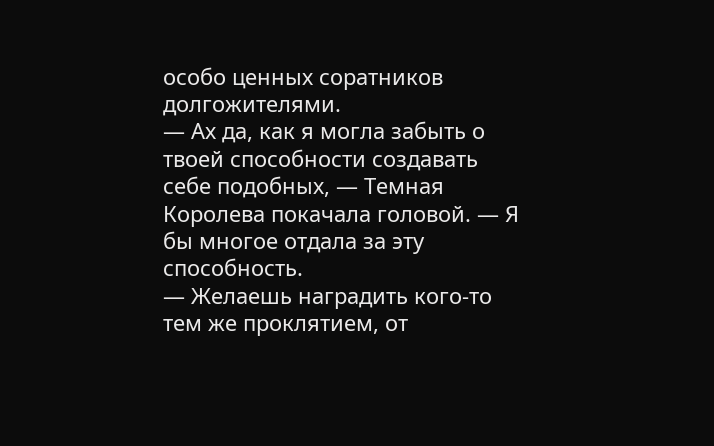особо ценных соратников долгожителями.
— Ах да, как я могла забыть о твоей способности создавать себе подобных, — Темная Королева покачала головой. — Я бы многое отдала за эту способность.
— Желаешь наградить кого-то тем же проклятием, от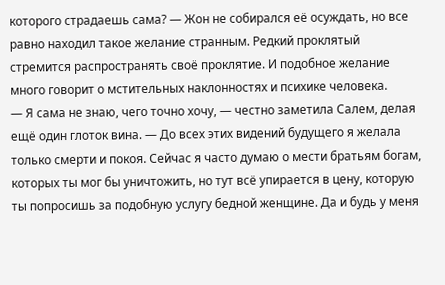которого страдаешь сама? — Жон не собирался её осуждать, но все равно находил такое желание странным. Редкий проклятый стремится распространять своё проклятие. И подобное желание много говорит о мстительных наклонностях и психике человека.
— Я сама не знаю, чего точно хочу, — честно заметила Салем, делая ещё один глоток вина. — До всех этих видений будущего я желала только смерти и покоя. Сейчас я часто думаю о мести братьям богам, которых ты мог бы уничтожить, но тут всё упирается в цену, которую ты попросишь за подобную услугу бедной женщине. Да и будь у меня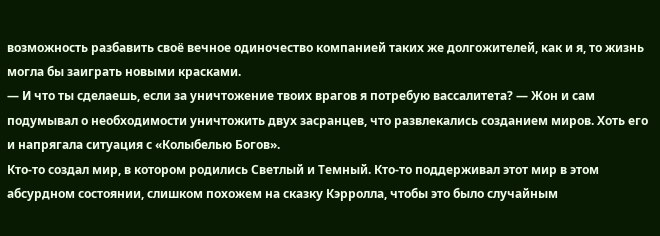возможность разбавить своё вечное одиночество компанией таких же долгожителей, как и я, то жизнь могла бы заиграть новыми красками.
— И что ты сделаешь, если за уничтожение твоих врагов я потребую вассалитета? — Жон и сам подумывал о необходимости уничтожить двух засранцев, что развлекались созданием миров. Хоть его и напрягала ситуация с «Колыбелью Богов».
Кто-то создал мир, в котором родились Светлый и Темный. Кто-то поддерживал этот мир в этом абсурдном состоянии, слишком похожем на сказку Кэрролла, чтобы это было случайным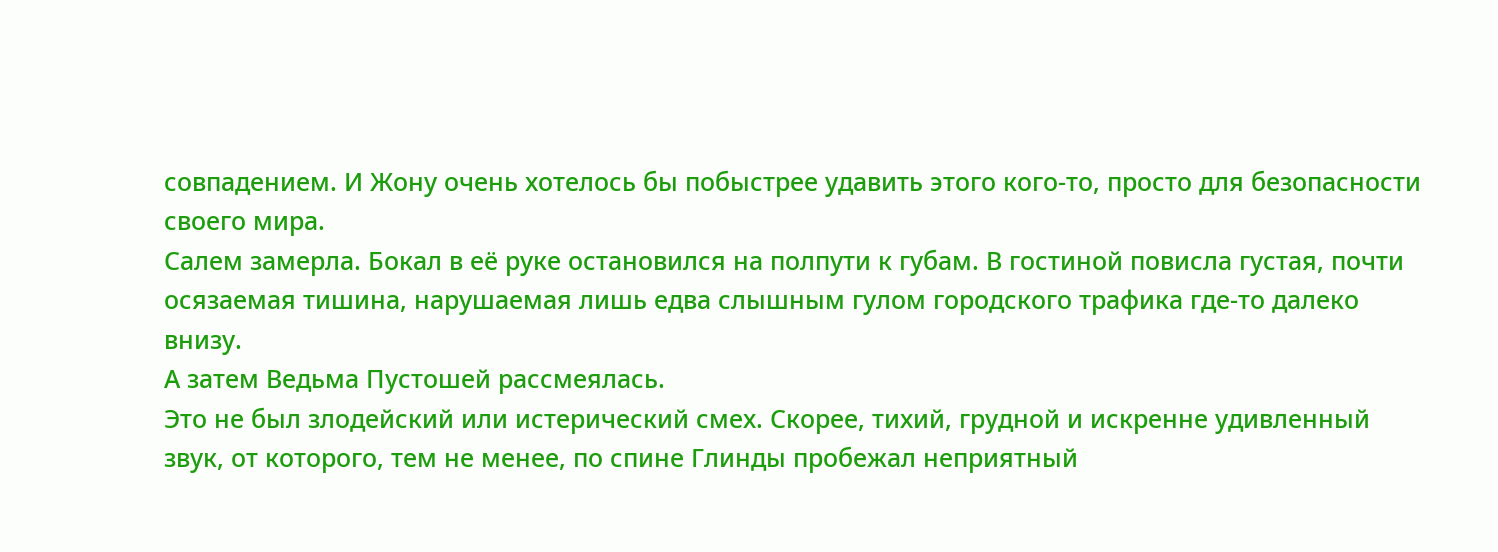совпадением. И Жону очень хотелось бы побыстрее удавить этого кого-то, просто для безопасности своего мира.
Салем замерла. Бокал в её руке остановился на полпути к губам. В гостиной повисла густая, почти осязаемая тишина, нарушаемая лишь едва слышным гулом городского трафика где-то далеко внизу.
А затем Ведьма Пустошей рассмеялась.
Это не был злодейский или истерический смех. Скорее, тихий, грудной и искренне удивленный звук, от которого, тем не менее, по спине Глинды пробежал неприятный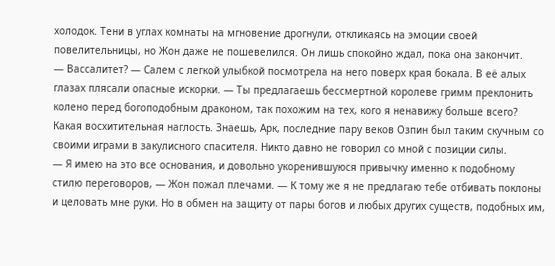холодок. Тени в углах комнаты на мгновение дрогнули, откликаясь на эмоции своей повелительницы, но Жон даже не пошевелился. Он лишь спокойно ждал, пока она закончит.
— Вассалитет? — Салем с легкой улыбкой посмотрела на него поверх края бокала. В её алых глазах плясали опасные искорки. — Ты предлагаешь бессмертной королеве гримм преклонить колено перед богоподобным драконом, так похожим на тех, кого я ненавижу больше всего? Какая восхитительная наглость. Знаешь, Арк, последние пару веков Озпин был таким скучным со своими играми в закулисного спасителя. Никто давно не говорил со мной с позиции силы.
— Я имею на это все основания, и довольно укоренившуюся привычку именно к подобному стилю переговоров, — Жон пожал плечами. — К тому же я не предлагаю тебе отбивать поклоны и целовать мне руки. Но в обмен на защиту от пары богов и любых других существ, подобных им,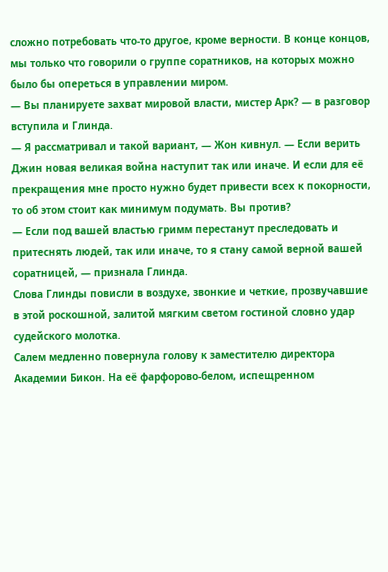сложно потребовать что-то другое, кроме верности. В конце концов, мы только что говорили о группе соратников, на которых можно было бы опереться в управлении миром.
— Вы планируете захват мировой власти, мистер Арк? — в разговор вступила и Глинда.
— Я рассматривал и такой вариант, — Жон кивнул. — Если верить Джин новая великая война наступит так или иначе. И если для её прекращения мне просто нужно будет привести всех к покорности, то об этом стоит как минимум подумать. Вы против?
— Если под вашей властью гримм перестанут преследовать и притеснять людей, так или иначе, то я стану самой верной вашей соратницей, — признала Глинда.
Слова Глинды повисли в воздухе, звонкие и четкие, прозвучавшие в этой роскошной, залитой мягким светом гостиной словно удар судейского молотка.
Салем медленно повернула голову к заместителю директора Академии Бикон. На её фарфорово-белом, испещренном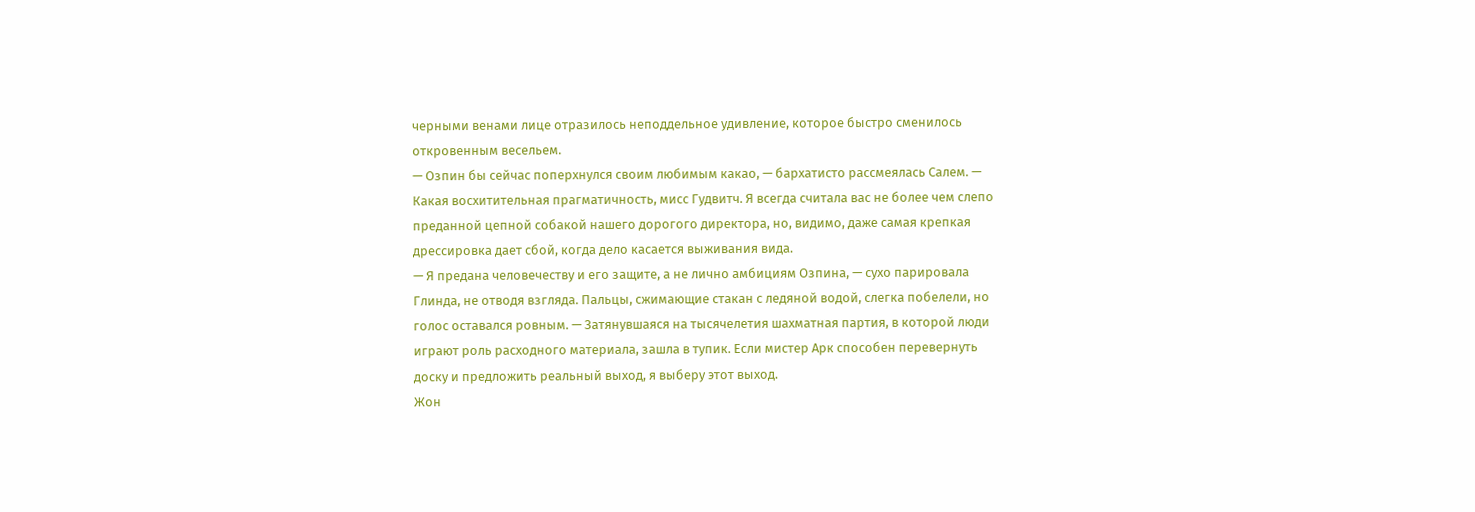черными венами лице отразилось неподдельное удивление, которое быстро сменилось откровенным весельем.
— Озпин бы сейчас поперхнулся своим любимым какао, — бархатисто рассмеялась Салем. — Какая восхитительная прагматичность, мисс Гудвитч. Я всегда считала вас не более чем слепо преданной цепной собакой нашего дорогого директора, но, видимо, даже самая крепкая дрессировка дает сбой, когда дело касается выживания вида.
— Я предана человечеству и его защите, а не лично амбициям Озпина, — сухо парировала Глинда, не отводя взгляда. Пальцы, сжимающие стакан с ледяной водой, слегка побелели, но голос оставался ровным. — Затянувшаяся на тысячелетия шахматная партия, в которой люди играют роль расходного материала, зашла в тупик. Если мистер Арк способен перевернуть доску и предложить реальный выход, я выберу этот выход.
Жон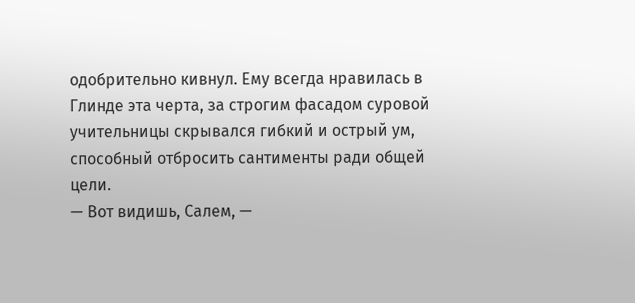одобрительно кивнул. Ему всегда нравилась в Глинде эта черта, за строгим фасадом суровой учительницы скрывался гибкий и острый ум, способный отбросить сантименты ради общей цели.
— Вот видишь, Салем, —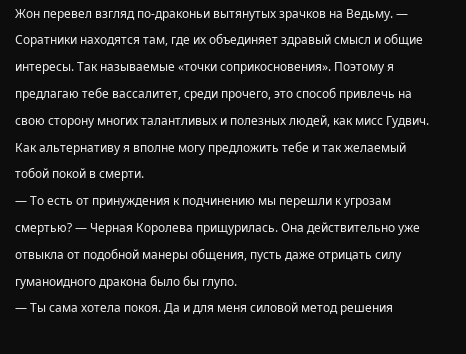Жон перевел взгляд по-драконьи вытянутых зрачков на Ведьму. — Соратники находятся там, где их объединяет здравый смысл и общие интересы. Так называемые «точки соприкосновения». Поэтому я предлагаю тебе вассалитет, среди прочего, это способ привлечь на свою сторону многих талантливых и полезных людей, как мисс Гудвич. Как альтернативу я вполне могу предложить тебе и так желаемый тобой покой в смерти.
— То есть от принуждения к подчинению мы перешли к угрозам смертью? — Черная Королева прищурилась. Она действительно уже отвыкла от подобной манеры общения, пусть даже отрицать силу гуманоидного дракона было бы глупо.
— Ты сама хотела покоя. Да и для меня силовой метод решения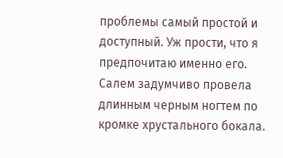проблемы самый простой и доступный. Уж прости, что я предпочитаю именно его.
Салем задумчиво провела длинным черным ногтем по кромке хрустального бокала.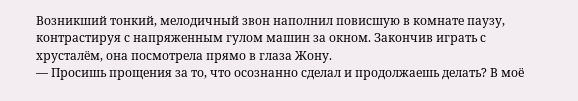Возникший тонкий, мелодичный звон наполнил повисшую в комнате паузу, контрастируя с напряженным гулом машин за окном. Закончив играть с хрусталём, она посмотрела прямо в глаза Жону.
— Просишь прощения за то, что осознанно сделал и продолжаешь делать? В моё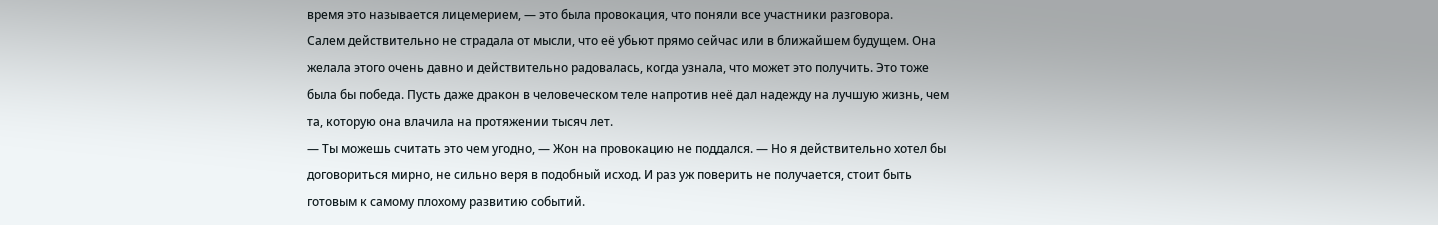время это называется лицемерием, — это была провокация, что поняли все участники разговора.
Салем действительно не страдала от мысли, что её убьют прямо сейчас или в ближайшем будущем. Она желала этого очень давно и действительно радовалась, когда узнала, что может это получить. Это тоже была бы победа. Пусть даже дракон в человеческом теле напротив неё дал надежду на лучшую жизнь, чем та, которую она влачила на протяжении тысяч лет.
— Ты можешь считать это чем угодно, — Жон на провокацию не поддался. — Но я действительно хотел бы договориться мирно, не сильно веря в подобный исход. И раз уж поверить не получается, стоит быть готовым к самому плохому развитию событий.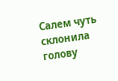Салем чуть склонила голову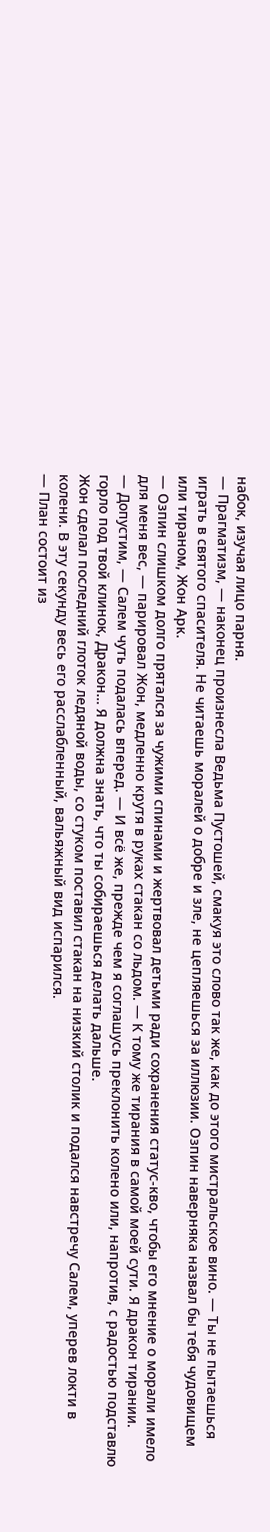набок, изучая лицо парня.
— Прагматизм, — наконец произнесла Ведьма Пустошей, смакуя это слово так же, как до этого мистральское вино. — Ты не пытаешься играть в святого спасителя. Не читаешь моралей о добре и зле, не цепляешься за иллюзии. Озпин наверняка назвал бы тебя чудовищем или тираном, Жон Арк.
— Озпин слишком долго прятался за чужими спинами и жертвовал детьми ради сохранения статус-кво, чтобы его мнение о морали имело для меня вес, — парировал Жон, медленно крутя в руках стакан со льдом. — К тому же тирания в самой моей сути. Я дракон тирании.
— Допустим, — Салем чуть подалась вперед. — И всё же, прежде чем я соглашусь преклонить колено или, напротив, с радостью подставлю горло под твой клинок, Дракон… Я должна знать, что ты собираешься делать дальше.
Жон сделал последний глоток ледяной воды, со стуком поставил стакан на низкий столик и подался навстречу Салем, уперев локти в колени. В эту секунду весь его расслабленный, вальяжный вид испарился.
— План состоит из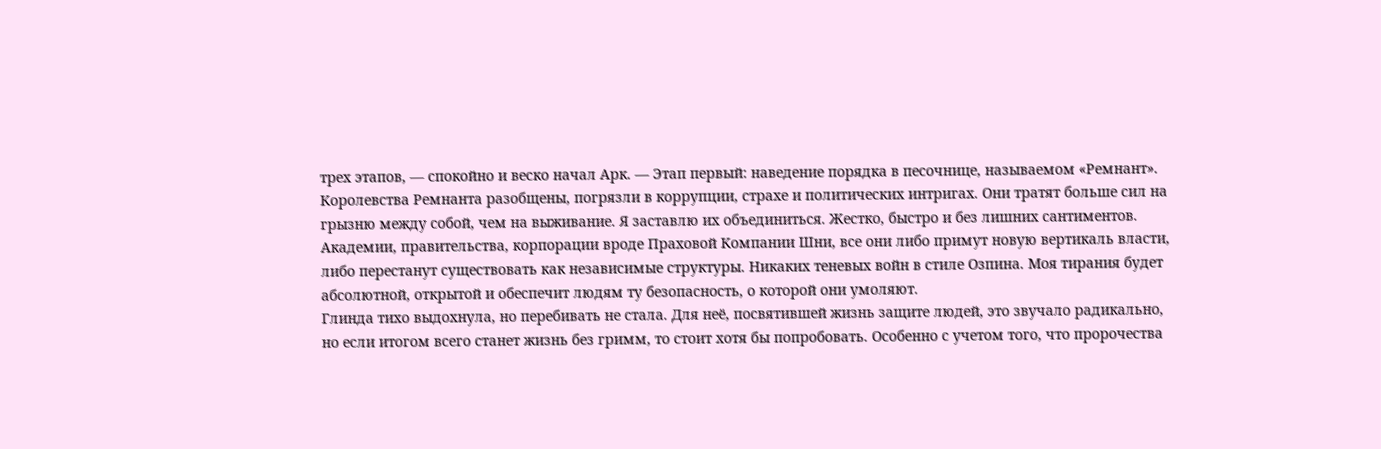трех этапов, — спокойно и веско начал Арк. — Этап первый: наведение порядка в песочнице, называемом «Ремнант». Королевства Ремнанта разобщены, погрязли в коррупции, страхе и политических интригах. Они тратят больше сил на грызню между собой, чем на выживание. Я заставлю их объединиться. Жестко, быстро и без лишних сантиментов. Академии, правительства, корпорации вроде Праховой Компании Шни, все они либо примут новую вертикаль власти, либо перестанут существовать как независимые структуры. Никаких теневых войн в стиле Озпина. Моя тирания будет абсолютной, открытой и обеспечит людям ту безопасность, о которой они умоляют.
Глинда тихо выдохнула, но перебивать не стала. Для неё, посвятившей жизнь защите людей, это звучало радикально, но если итогом всего станет жизнь без гримм, то стоит хотя бы попробовать. Особенно с учетом того, что пророчества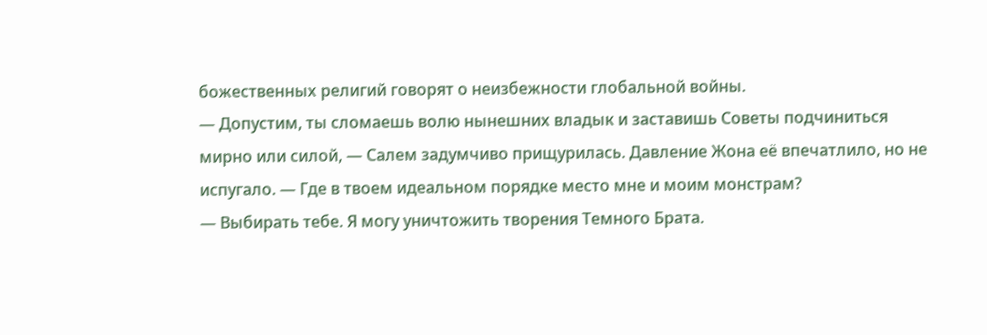божественных религий говорят о неизбежности глобальной войны.
— Допустим, ты сломаешь волю нынешних владык и заставишь Советы подчиниться мирно или силой, — Салем задумчиво прищурилась. Давление Жона её впечатлило, но не испугало. — Где в твоем идеальном порядке место мне и моим монстрам?
— Выбирать тебе. Я могу уничтожить творения Темного Брата.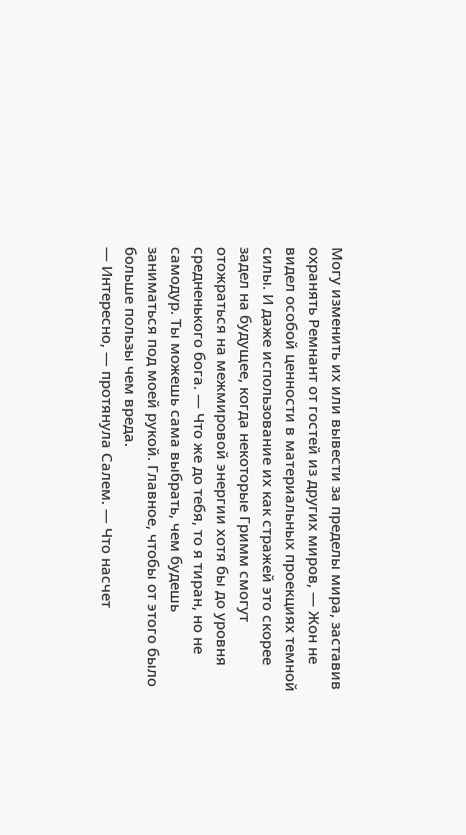Могу изменить их или вывести за пределы мира, заставив охранять Ремнант от гостей из других миров, — Жон не видел особой ценности в материальных проекциях темной силы. И даже использование их как стражей это скорее задел на будущее, когда некоторые Гримм смогут отожраться на межмировой энергии хотя бы до уровня средненького бога. — Что же до тебя, то я тиран, но не самодур. Ты можешь сама выбрать, чем будешь заниматься под моей рукой. Главное, чтобы от этого было больше пользы чем вреда.
— Интересно, — протянула Салем. — Что насчет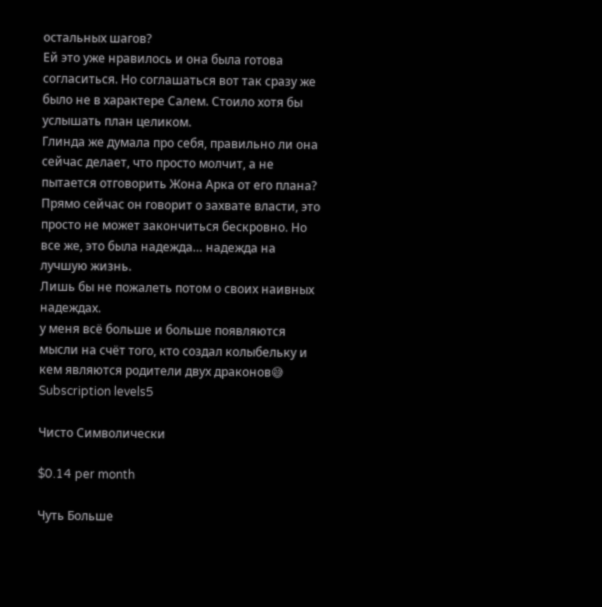остальных шагов?
Ей это уже нравилось и она была готова согласиться. Но соглашаться вот так сразу же было не в характере Салем. Стоило хотя бы услышать план целиком.
Глинда же думала про себя, правильно ли она сейчас делает, что просто молчит, а не пытается отговорить Жона Арка от его плана? Прямо сейчас он говорит о захвате власти, это просто не может закончиться бескровно. Но все же, это была надежда… надежда на лучшую жизнь.
Лишь бы не пожалеть потом о своих наивных надеждах.
у меня всё больше и больше появляются мысли на счёт того, кто создал колыбельку и кем являются родители двух драконов😅
Subscription levels5

Чисто Символически

$0.14 per month

Чуть Больше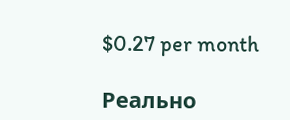$0.27 per month

Реально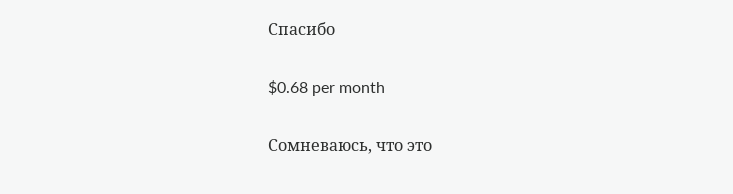Спасибо

$0.68 per month

Сомневаюсь, что это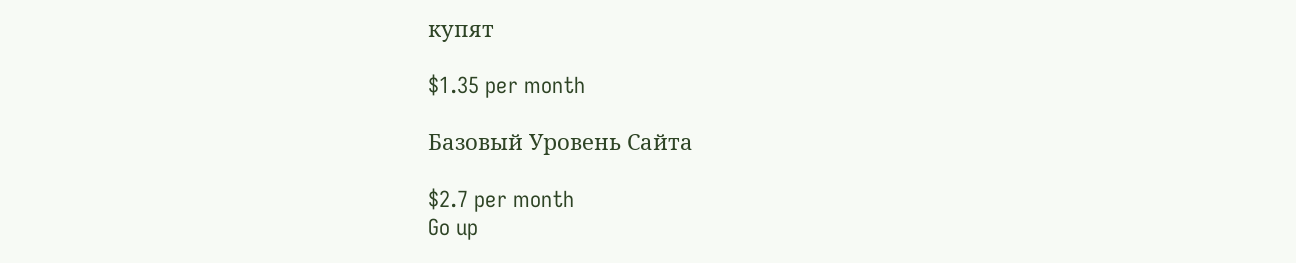купят

$1.35 per month

Базовый Уровень Сайта

$2.7 per month
Go up